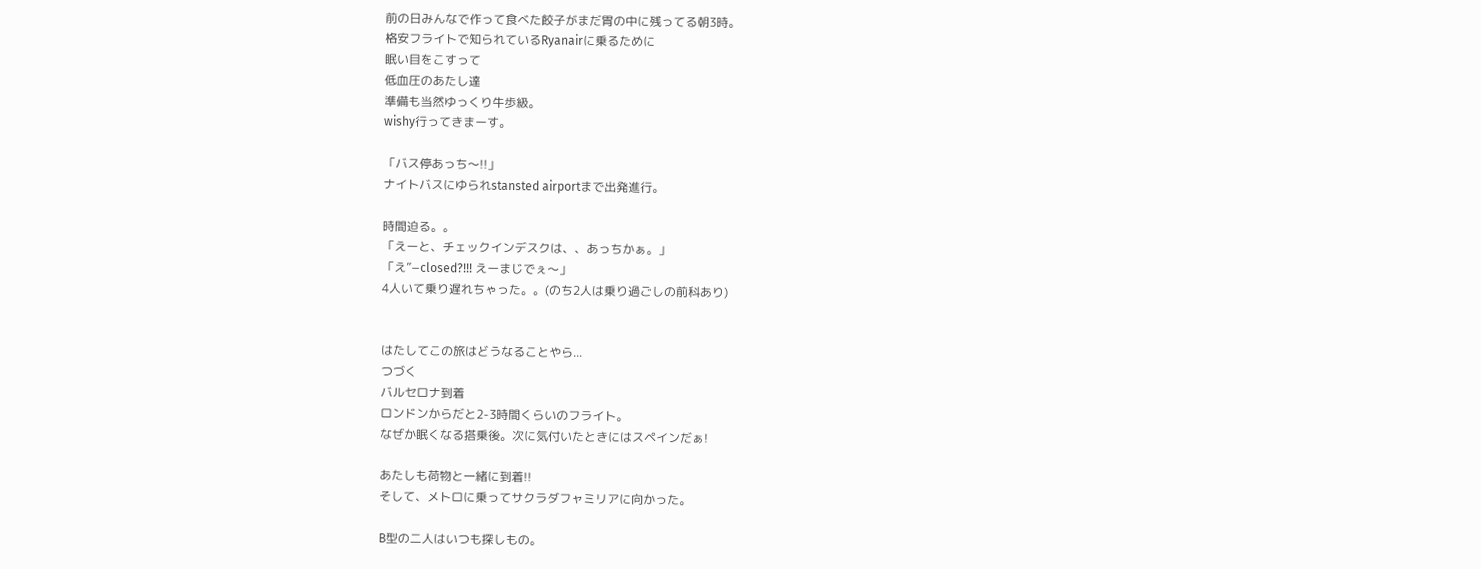前の日みんなで作って食べた餃子がまだ胃の中に残ってる朝3時。
格安フライトで知られているRyanairに乗るために
眠い目をこすって
低血圧のあたし達
準備も当然ゆっくり牛歩級。
wishy行ってきまーす。

「バス停あっち〜!!」
ナイトバスにゆられstansted airportまで出発進行。

時間迫る。。
「えーと、チェックインデスクは、、あっちかぁ。」
「え”−closed?!!! えーまじでぇ〜」
4人いて乗り遅れちゃった。。(のち2人は乗り過ごしの前科あり)


はたしてこの旅はどうなることやら...
つづく
バルセロナ到着
ロンドンからだと2-3時間くらいのフライト。
なぜか眠くなる搭乗後。次に気付いたときにはスペインだぁ!

あたしも荷物と一緒に到着!!
そして、メトロに乗ってサクラダフャミリアに向かった。

B型の二人はいつも探しもの。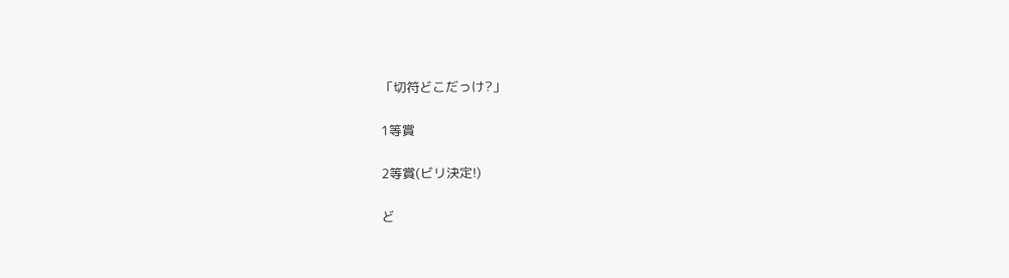「切符どこだっけ?」

1等賞

2等賞(ビリ決定!)

ど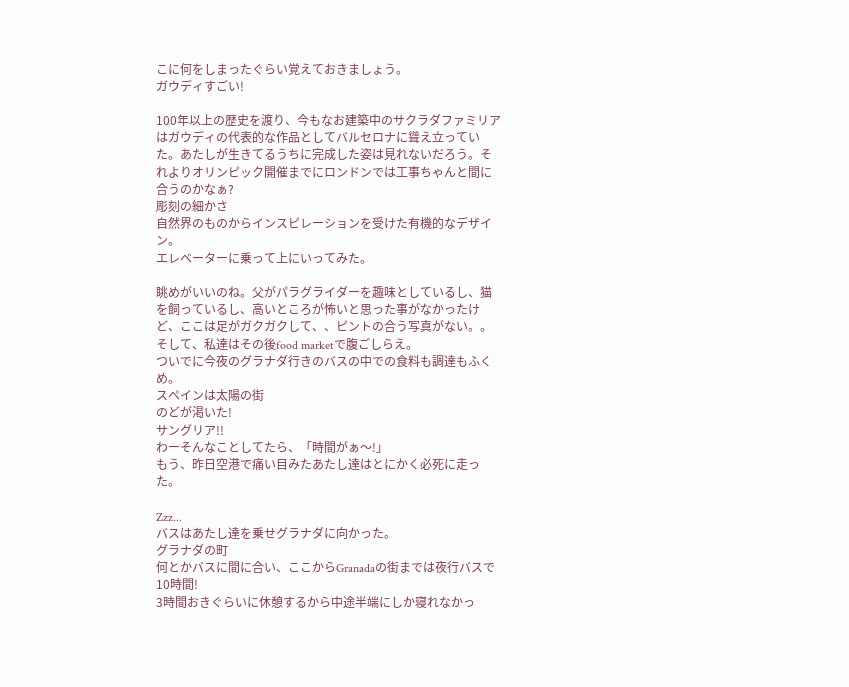こに何をしまったぐらい覚えておきましょう。
ガウディすごい!

100年以上の歴史を渡り、今もなお建築中のサクラダファミリアはガウディの代表的な作品としてバルセロナに聳え立っていた。あたしが生きてるうちに完成した姿は見れないだろう。それよりオリンピック開催までにロンドンでは工事ちゃんと間に合うのかなぁ?
彫刻の細かさ
自然界のものからインスピレーションを受けた有機的なデザイン。
エレベーターに乗って上にいってみた。

眺めがいいのね。父がパラグライダーを趣味としているし、猫を飼っているし、高いところが怖いと思った事がなかったけど、ここは足がガクガクして、、ピントの合う写真がない。。
そして、私達はその後food marketで腹ごしらえ。
ついでに今夜のグラナダ行きのバスの中での食料も調達もふくめ。
スペインは太陽の街
のどが渇いた!
サングリア!!
わーそんなことしてたら、「時間がぁ〜!」
もう、昨日空港で痛い目みたあたし達はとにかく必死に走った。

Zzz...
バスはあたし達を乗せグラナダに向かった。
グラナダの町
何とかバスに間に合い、ここからGranadaの街までは夜行バスで10時間!
3時間おきぐらいに休憩するから中途半端にしか寝れなかっ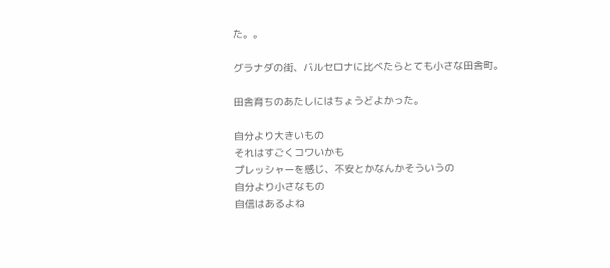た。。

グラナダの街、バルセロナに比べたらとても小さな田舎町。

田舎育ちのあたしにはちょうどよかった。

自分より大きいもの
それはすごくコワいかも
プレッシャーを感じ、不安とかなんかそういうの
自分より小さなもの
自信はあるよね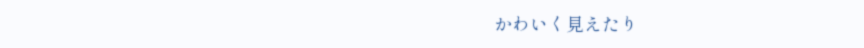かわいく見えたり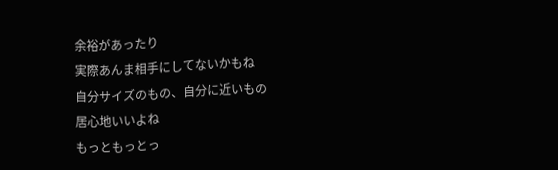余裕があったり
実際あんま相手にしてないかもね
自分サイズのもの、自分に近いもの
居心地いいよね
もっともっとっ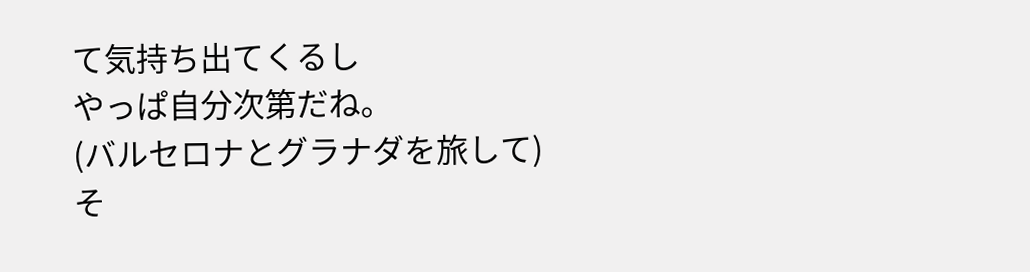て気持ち出てくるし
やっぱ自分次第だね。
(バルセロナとグラナダを旅して)
そ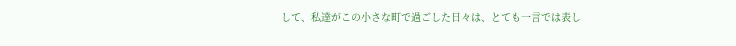して、私達がこの小さな町で過ごした日々は、とても一言では表し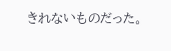きれないものだった。